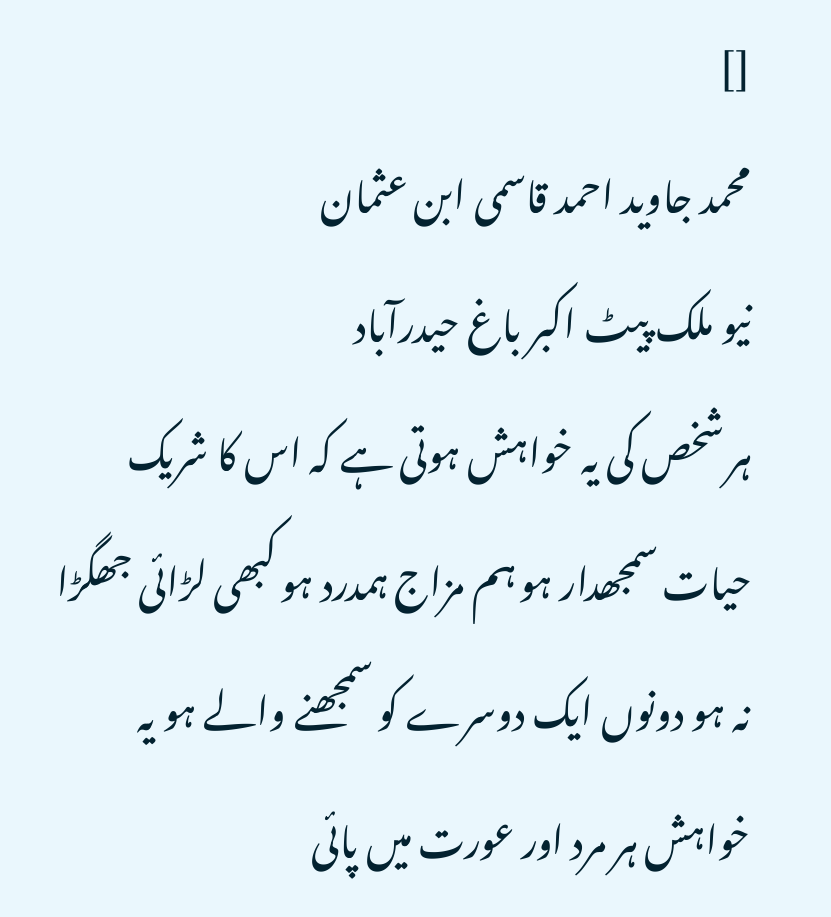[]
محمد جاوید احمد قاسمی ابن عثمان
نیو ملک پیٹ اکبر باغ حیدرآباد
ہر شخص کی یہ خواہش ہوتی ہے کہ اس کا شریک حیات سمجھدار ہو ہم مزاج ہمدرد ہو کبھی لڑائی جھگڑا نہ ہو دونوں ایک دوسرے کو سمجھنے والے ہو یہ خواہش ہر مرد اور عورت میں پائی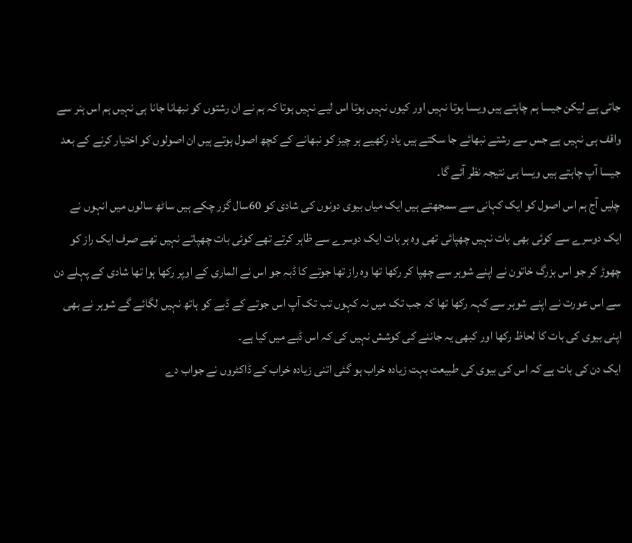جاتی ہے لیکن جیسا ہم چاہتے ہیں ویسا ہوتا نہیں اور کیوں نہیں ہوتا اس لیے نہیں ہوتا کہ ہم نے ان رشتوں کو نبھانا جانا ہی نہیں ہم اس ہنر سے واقف ہی نہیں ہے جس سے رشتے نبھائے جا سکتے ہیں یاد رکھیے ہر چیز کو نبھانے کے کچھ اصول ہوتے ہیں ان اصولوں کو اختیار کرنے کے بعد جیسا آپ چاہتے ہیں ویسا ہی نتیجہ نظر آئے گا۔
چلیں آج ہم اس اصول کو ایک کہانی سے سمجھتے ہیں ایک میاں بیوی دونوں کی شادی کو 60سال گزر چکے ہیں ساٹھ سالوں میں انہوں نے ایک دوسرے سے کوئی بھی بات نہیں چھپائی تھی وہ ہر بات ایک دوسرے سے ظاہر کرتے تھے کوئی بات چھپاتے نہیں تھے صرف ایک راز کو چھوڑ کر جو اس بزرگ خاتون نے اپنے شوہر سے چھپا کر رکھا تھا وہ راز تھا جوتے کا ڈبہ جو اس نے الماری کے اوپر رکھا ہوا تھا شادی کے پہلے دن سے اس عورت نے اپنے شوہر سے کہہ رکھا تھا کہ جب تک میں نہ کہوں تب تک آپ اس جوتے کے ڈبے کو ہاتھ نہیں لگائے گے شوہر نے بھی اپنی بیوی کی بات کا لحاظ رکھا اور کبھی یہ جاننے کی کوشش نہیں کی کہ اس ڈبے میں کیا ہے۔
ایک دن کی بات ہے کہ اس کی بیوی کی طبیعت بہت زیادہ خراب ہو گئی اتنی زیادہ خراب کے ڈاکٹروں نے جواب دے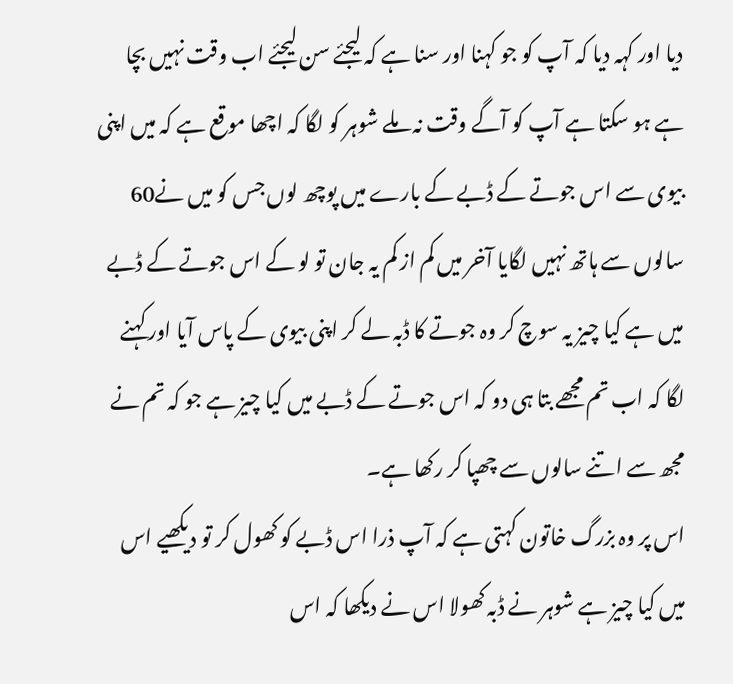دیا اور کہہ دیا کہ آپ کو جو کہنا اور سنا ہے کہ لیجئے سن لیجئے اب وقت نہیں بچا ہے ہو سکتا ہے آپ کو آگے وقت نہ ملے شوہر کو لگا کہ اچھا موقع ہے کہ میں اپنی بیوی سے اس جوتے کے ڈبے کے بارے میں پوچھ لوں جس کو میں نے60 سالوں سے ہاتھ نہیں لگایا آخر میں کم از کم یہ جان تو لو کے اس جوتے کے ڈبے میں ہے کیا چیز یہ سوچ کر وہ جوتے کا ڈبہ لے کر اپنی بیوی کے پاس آیا اور کہنے لگا کہ اب تم مجھے بتا ہی دو کہ اس جوتے کے ڈبے میں کیا چیز ہے جو کہ تم نے مجھ سے اتنے سالوں سے چھپا کر رکھا ہے۔
اس پر وہ بزرگ خاتون کہتی ہے کہ آپ ذرا اس ڈبے کو کھول کر تو دیکھیے اس میں کیا چیز ہے شوہر نے ڈبہ کھولا اس نے دیکھا کہ اس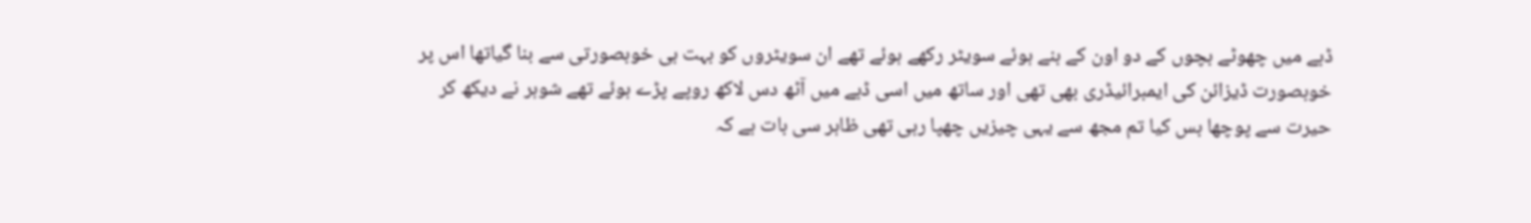ڈبے میں چھوٹے بچوں کے دو اون کے بنے ہوئے سویٹر رکھے ہوئے تھے ان سویٹروں کو بہت ہی خوبصورتی سے بنا گیاتھا اس پر خوبصورت ڈیزائن کی ایمبرائیڈری بھی تھی اور ساتھ میں اسی ڈبے میں آٹھ دس لاکھ روپے پڑے ہوئے تھے شوہر نے دیکھ کر حیرت سے پوچھا بس کیا تم مجھ سے یہی چیزیں چھپا رہی تھی ظاہر سی بات ہے کہ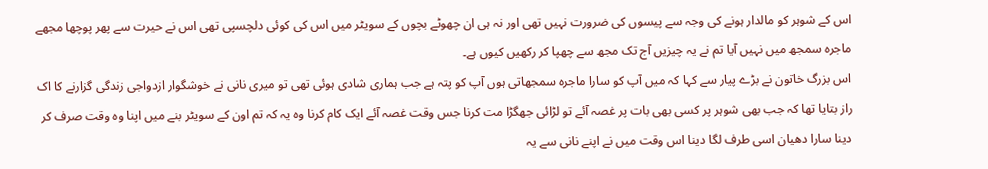اس کے شوہر کو مالدار ہونے کی وجہ سے پیسوں کی ضرورت نہیں تھی اور نہ ہی ان چھوٹے بچوں کے سویٹر میں اس کی کوئی دلچسپی تھی اس نے حیرت سے پھر پوچھا مجھے ماجرہ سمجھ میں نہیں آیا تم نے یہ چیزیں آج تک مجھ سے چھپا کر رکھیں کیوں ہے۔
اس بزرگ خاتون نے بڑے پیار سے کہا کہ میں آپ کو سارا ماجرہ سمجھاتی ہوں آپ کو پتہ ہے جب ہماری شادی ہوئی تھی تو میری نانی نے خوشگوار ازدواجی زندگی گزارنے کا اک راز بتایا تھا کہ جب بھی شوہر پر کسی بھی بات پر غصہ آئے تو لڑائی جھگڑا مت کرنا جس وقت غصہ آئے ایک کام کرنا وہ یہ کہ تم اون کے سویٹر بنے میں اپنا وہ وقت صرف کر دینا سارا دھیان اسی طرف لگا دینا اس وقت میں نے اپنے نانی سے یہ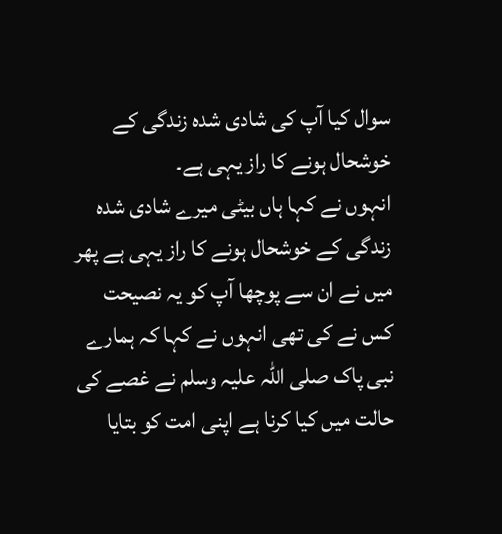سوال کیا آپ کی شادی شدہ زندگی کے خوشحال ہونے کا راز یہی ہے۔
انہوں نے کہا ہاں بیٹی میرے شادی شدہ زندگی کے خوشحال ہونے کا راز یہی ہے پھر میں نے ان سے پوچھا آپ کو یہ نصیحت کس نے کی تھی انہوں نے کہا کہ ہمارے نبی پاک صلی اللہ علیہ وسلم نے غصے کی حالت میں کیا کرنا ہے اپنی امت کو بتایا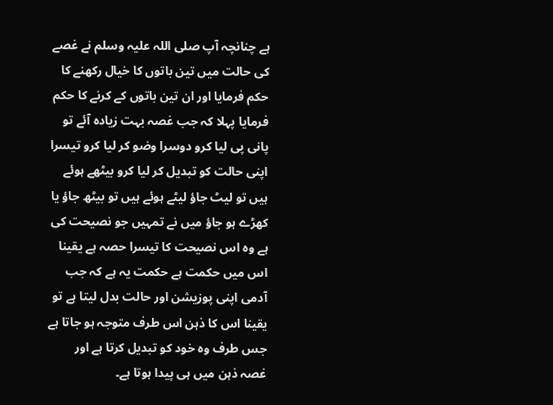ہے چنانچہ آپ صلی اللہ علیہ وسلم نے غصے کی حالت میں تین باتوں کا خیال رکھنے کا حکم فرمایا اور ان تین باتوں کے کرنے کا حکم فرمایا پہلا کہ جب غصہ بہت زیادہ آئے تو پانی پی لیا کرو دوسرا وضو کر لیا کرو تیسرا اپنی حالت کو تبدیل کر لیا کرو بیٹھے ہوئے ہیں تو لیٹ جاؤ لیٹے ہوئے ہیں تو بیٹھ جاؤ یا کھڑے ہو جاؤ میں نے تمہیں جو نصیحت کی ہے وہ اس نصیحت کا تیسرا حصہ ہے یقینا اس میں حکمت ہے حکمت یہ ہے کہ جب آدمی اپنی پوزیشن اور حالت بدل لیتا ہے تو یقینا اس کا ذہن اس طرف متوجہ ہو جاتا ہے جس طرف وہ خود کو تبدیل کرتا ہے اور غصہ ذہن میں ہی پیدا ہوتا ہے۔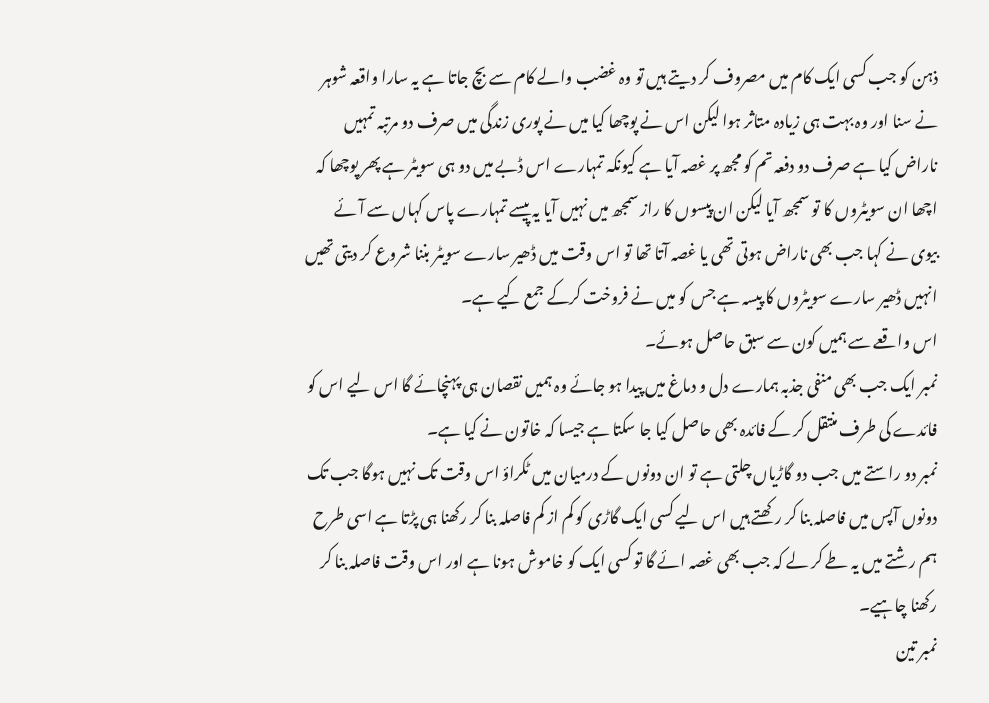ذہن کو جب کسی ایک کام میں مصروف کر دیتے ہیں تو وہ غضب والے کام سے بچ جاتا ہے یہ سارا واقعہ شوہر نے سنا اور وہ بہت ہی زیادہ متاثر ہوا لیکن اس نے پوچھا کیا میں نے پوری زندگی میں صرف دو مرتبہ تمہیں ناراض کیا ہے صرف دو دفعہ تم کو مجھ پر غصہ آیا ہے کیونکہ تمہارے اس ڈبے میں دو ہی سویٹر ہے پھر پوچھا کہ اچھا ان سویٹروں کا تو سمجھ آیا لیکن ان پیسوں کا راز سمجھ میں نہیں آیا یہ پیسے تمہارے پاس کہاں سے آئے بیوی نے کہا جب بھی ناراض ہوتی تھی یا غصہ آتا تھا تو اس وقت میں ڈھیر سارے سویٹر بننا شروع کر دیتی تھیں انہیں ڈھیر سارے سویٹروں کا پیسہ ہے جس کو میں نے فروخت کرکے جمع کیے ہے۔
اس واقعے سے ہمیں کون سے سبق حاصل ہوئے۔
نمبر ایک جب بھی منفی جذبہ ہمارے دل و دماغ میں پیدا ہو جائے وہ ہمیں نقصان ہی پہنچائے گا اس لیے اس کو فائدے کی طرف منتقل کر کے فائدہ بھی حاصل کیا جا سکتا ہے جیسا کہ خاتون نے کیا ہے۔
نمبر دو راستے میں جب دو گاڑیاں چلتی ہے تو ان دونوں کے درمیان میں ٹکراؤ اس وقت تک نہیں ہوگا جب تک دونوں آپس میں فاصلہ بنا کر رکھتے ہیں اس لیے کسی ایک گاڑی کو کم از کم فاصلہ بنا کر رکھنا ہی پڑتا ہے اسی طرح ہم رشتے میں یہ طے کر لے کہ جب بھی غصہ ائے گا تو کسی ایک کو خاموش ہونا ہے اور اس وقت فاصلہ بنا کر رکھنا چاہیے۔
نمبر تین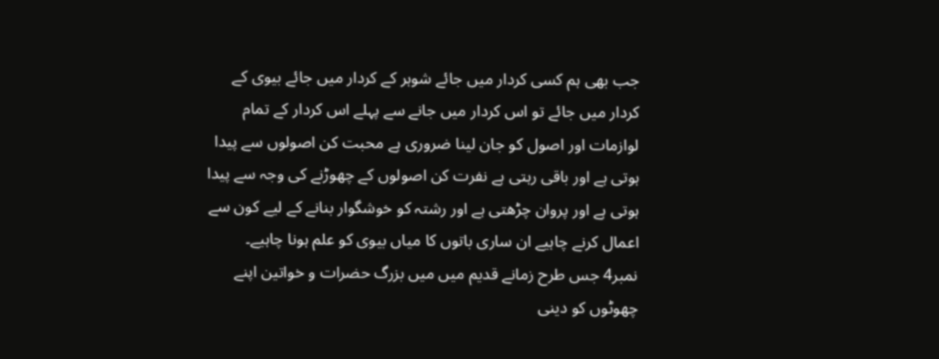جب بھی ہم کسی کردار میں جائے شوہر کے کردار میں جائے بیوی کے کردار میں جائے تو اس کردار میں جانے سے پہلے اس کردار کے تمام لوازمات اور اصول کو جان لینا ضروری ہے محبت کن اصولوں سے پیدا ہوتی ہے اور باقی رہتی ہے نفرت کن اصولوں کے چھوڑنے کی وجہ سے پیدا ہوتی ہے اور پروان چڑھتی ہے اور رشتہ کو خوشگوار بنانے کے لیے کون سے اعمال کرنے چاہیے ان ساری باتوں کا میاں بیوی کو علم ہونا چاہیے۔
نمبر4 جس طرح زمانے قدیم میں میں بزرگ حضرات و خواتین اپنے چھوٹوں کو دینی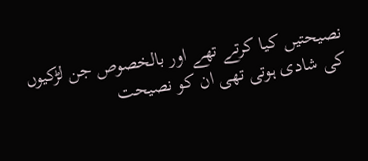نصیحتیں کیا کرتے تھے اور بالخصوص جن لڑکیوں کی شادی ہوتی تھی ان کو نصیحت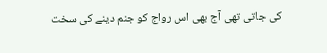کی جاتی تھی آج بھی اس رواج کو جنم دینے کی سخت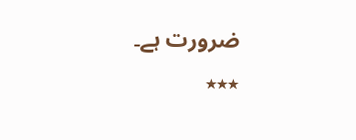ضرورت ہے۔
٭٭٭